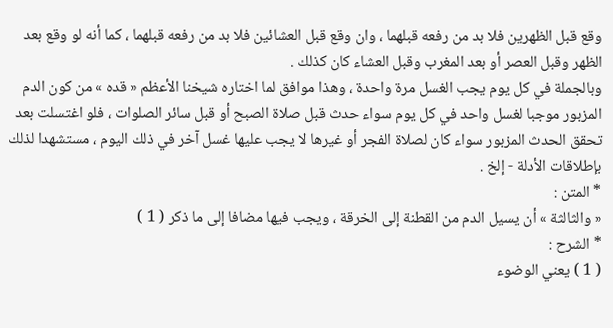وقع قبل الظهرين فلا بد من رفعه قبلهما ، وان وقع قبل العشائين فلا بد من رفعه قبلهما ، كما أنه لو وقع بعد الظهر وقبل العصر أو بعد المغرب وقبل العشاء كان كذلك .
وبالجملة في كل يوم يجب الغسل مرة واحدة ، وهذا موافق لما اختاره شيخنا الأعظم « قده » من كون الدم المزبور موجبا لغسل واحد في كل يوم سواء حدث قبل صلاة الصبح أو قبل سائر الصلوات ، فلو اغتسلت بعد تحقق الحدث المزبور سواء كان لصلاة الفجر أو غيرها لا يجب عليها غسل آخر في ذلك اليوم ، مستشهدا لذلك بإطلاقات الأدلة - إلخ .
* المتن :
« والثالثة » أن يسيل الدم من القطنة إلى الخرقة ، ويجب فيها مضافا إلى ما ذكر ( 1 )
* الشرح :
( 1 ) يعني الوضوء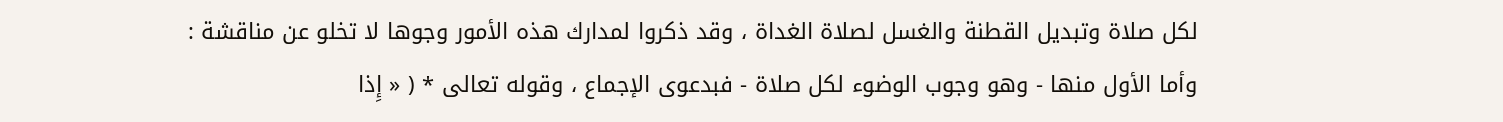لكل صلاة وتبديل القطنة والغسل لصلاة الغداة ، وقد ذكروا لمدارك هذه الأمور وجوها لا تخلو عن مناقشة :
وأما الأول منها - وهو وجوب الوضوء لكل صلاة - فبدعوى الإجماع ، وقوله تعالى * ( « إِذا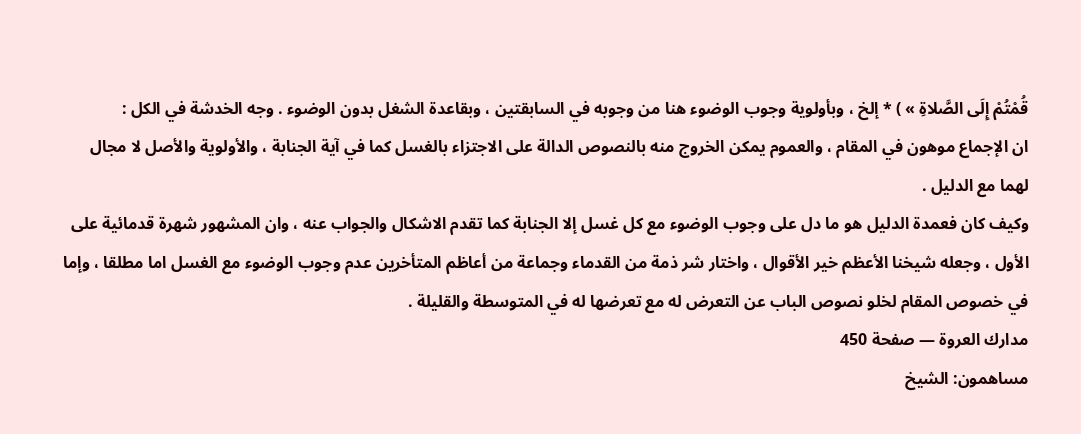قُمْتُمْ إِلَى الصَّلاةِ » ) * إلخ ، وبأولوية وجوب الوضوء هنا من وجوبه في السابقتين ، وبقاعدة الشغل بدون الوضوء . وجه الخدشة في الكل :
ان الإجماع موهون في المقام ، والعموم يمكن الخروج منه بالنصوص الدالة على الاجتزاء بالغسل كما في آية الجنابة ، والأولوية والأصل لا مجال لهما مع الدليل .
وكيف كان فعمدة الدليل هو ما دل على وجوب الوضوء مع كل غسل إلا الجنابة كما تقدم الاشكال والجواب عنه ، وان المشهور شهرة قدمائية على الأول ، وجعله شيخنا الأعظم خير الأقوال ، واختار شر ذمة من القدماء وجماعة من أعاظم المتأخرين عدم وجوب الوضوء مع الغسل اما مطلقا ، وإما في خصوص المقام لخلو نصوص الباب عن التعرض له مع تعرضها له في المتوسطة والقليلة .
مدارك العروة — صفحة 450
مساهمون: الشيخ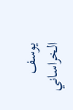يوسف الخراساني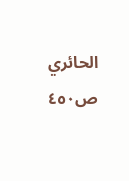الحائري
ص٤٥٠